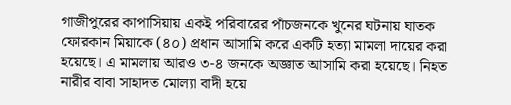গাজীপুরের কাপাসিয়ায় একই পরিবারের পাঁচজনকে খুনের ঘটনায় ঘাতক ফোরকান মিয়াকে (৪০) প্রধান আসামি করে একটি হত্যা মামলা দায়ের করা হয়েছে। এ মামলায় আরও ৩-৪ জনকে অজ্ঞাত আসামি করা হয়েছে। নিহত নারীর বাবা সাহাদত মোল্যা বাদী হয়ে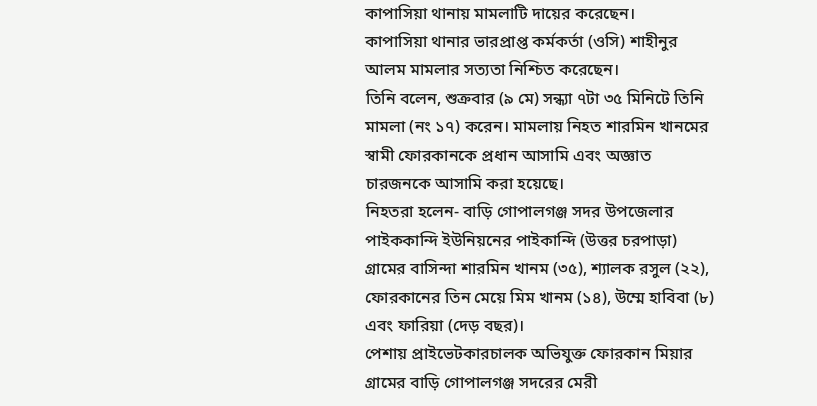কাপাসিয়া থানায় মামলাটি দায়ের করেছেন।
কাপাসিয়া থানার ভারপ্রাপ্ত কর্মকর্তা (ওসি) শাহীনুর আলম মামলার সত্যতা নিশ্চিত করেছেন।
তিনি বলেন, শুক্রবার (৯ মে) সন্ধ্যা ৭টা ৩৫ মিনিটে তিনি মামলা (নং ১৭) করেন। মামলায় নিহত শারমিন খানমের স্বামী ফোরকানকে প্রধান আসামি এবং অজ্ঞাত চারজনকে আসামি করা হয়েছে।
নিহতরা হলেন- বাড়ি গোপালগঞ্জ সদর উপজেলার পাইককান্দি ইউনিয়নের পাইকান্দি (উত্তর চরপাড়া) গ্রামের বাসিন্দা শারমিন খানম (৩৫), শ্যালক রসুল (২২), ফোরকানের তিন মেয়ে মিম খানম (১৪), উম্মে হাবিবা (৮) এবং ফারিয়া (দেড় বছর)।
পেশায় প্রাইভেটকারচালক অভিযুক্ত ফোরকান মিয়ার গ্রামের বাড়ি গোপালগঞ্জ সদরের মেরী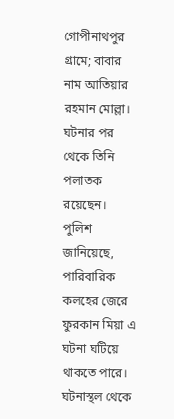গোপীনাথপুর গ্রামে; বাবার নাম আতিয়ার রহমান মোল্লা। ঘটনার পর থেকে তিনি পলাতক রয়েছেন।
পুলিশ জানিয়েছে, পারিবারিক কলহের জেরে ফুরকান মিয়া এ ঘটনা ঘটিয়ে থাকতে পারে। ঘটনাস্থল থেকে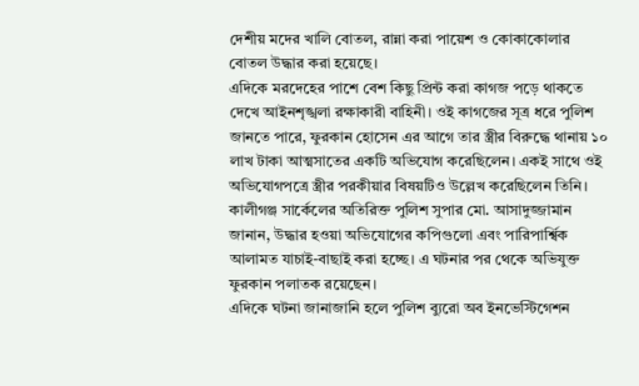দেশীয় মদের খালি বোতল, রান্না করা পায়েশ ও কোকাকোলার বোতল উদ্ধার করা হয়েছে।
এদিকে মরদেহের পাশে বেশ কিছু প্রিন্ট করা কাগজ পড়ে থাকতে দেখে আইনশৃঙ্খলা রক্ষাকারী বাহিনী। ওই কাগজের সূত্র ধরে পুলিশ জানতে পারে, ফুরকান হোসেন এর আগে তার স্ত্রীর বিরুদ্ধে থানায় ১০ লাখ টাকা আত্মসাতের একটি অভিযোগ করেছিলেন। একই সাথে ওই অভিযোগপত্রে স্ত্রীর পরকীয়ার বিষয়টিও উল্লেখ করেছিলেন তিনি।
কালীগঞ্জ সার্কেলের অতিরিক্ত পুলিশ সুপার মো. আসাদুজ্জামান জানান, উদ্ধার হওয়া অভিযোগের কপিগুলো এবং পারিপার্শ্বিক আলামত যাচাই-বাছাই করা হচ্ছে। এ ঘটনার পর থেকে অভিযুক্ত ফুরকান পলাতক রয়েছেন।
এদিকে ঘটনা জানাজানি হলে পুলিশ ব্যুরো অব ইনভেস্টিগেশন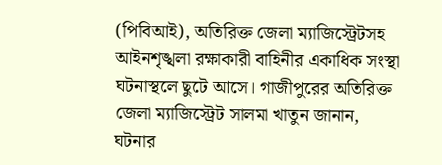(পিবিআই), অতিরিক্ত জেলা ম্যাজিস্ট্রেটসহ আইনশৃঙ্খলা রক্ষাকারী বাহিনীর একাধিক সংস্থা ঘটনাস্থলে ছুটে আসে। গাজীপুরের অতিরিক্ত জেলা ম্যাজিস্ট্রেট সালমা খাতুন জানান, ঘটনার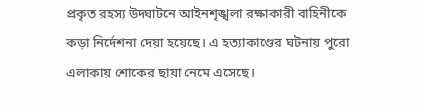প্রকৃত রহস্য উদ্ঘাটনে আইনশৃঙ্খলা রক্ষাকারী বাহিনীকে কড়া নির্দেশনা দেয়া হয়েছে। এ হত্যাকাণ্ডের ঘটনায় পুরো এলাকায় শোকের ছায়া নেমে এসেছে।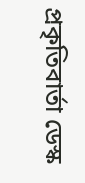প্রকৃতিবার্তা ডেস্ক